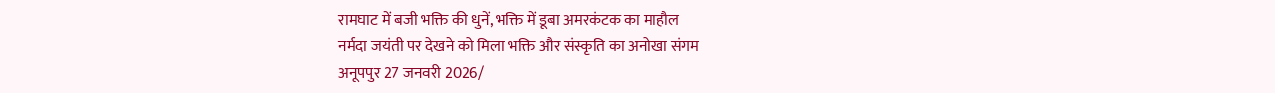रामघाट में बजी भक्ति की धुनें, भक्ति में डूबा अमरकंटक का माहौल
नर्मदा जयंती पर देखने को मिला भक्ति और संस्कृति का अनोखा संगम
अनूपपुर 27 जनवरी 2026/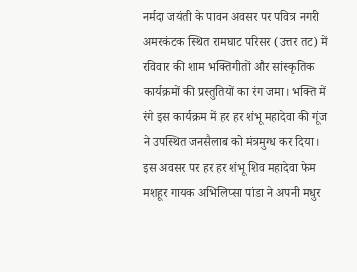नर्मदा जयंती के पावन अवसर पर पवित्र नगरी अमरकंटक स्थित रामघाट परिसर (उत्तर तट) में रविवार की शाम भक्तिगीतों और सांस्कृतिक कार्यक्रमों की प्रस्तुतियों का रंग जमा। भक्ति में रंगे इस कार्यक्रम में हर हर शंभू महादेवा की गूंज ने उपस्थित जनसैलाब को मंत्रमुग्ध कर दिया।
इस अवसर पर हर हर शंभू शिव महादेवा फेम मशहूर गायक अभिलिप्सा पांडा ने अपनी मधुर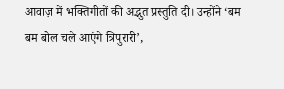आवाज़ में भक्तिगीतों की अद्भुत प्रस्तुति दी। उन्होंने ‘बम बम बोल चले आएंगे त्रिपुरारी’,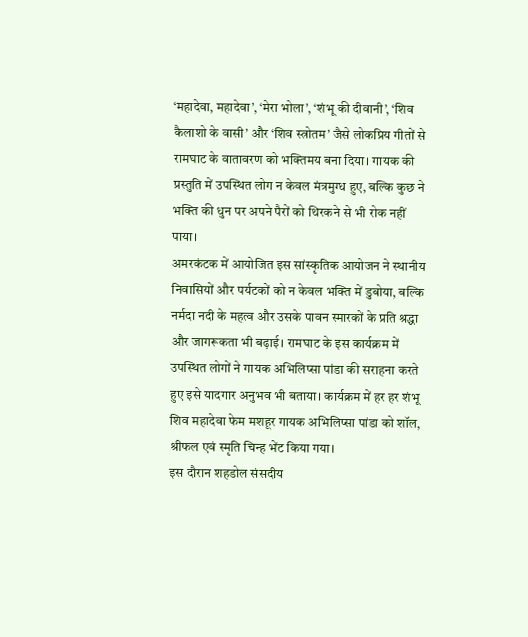‘महादेवा, महादेवा’, ‘मेरा भोला’, ‘शंभू की दीवानी’, ‘शिव कैलाशो के वासी’ और ‘शिव स्त्रोतम’ जैसे लोकप्रिय गीतों से रामघाट के वातावरण को भक्तिमय बना दिया। गायक की प्रस्तुति में उपस्थित लोग न केवल मंत्रमुग्ध हुए, बल्कि कुछ ने भक्ति की धुन पर अपने पैरों को थिरकने से भी रोक नहीं पाया।
अमरकंटक में आयोजित इस सांस्कृतिक आयोजन ने स्थानीय निवासियों और पर्यटकों को न केवल भक्ति में डुबोया, बल्कि नर्मदा नदी के महत्व और उसके पावन स्मारकों के प्रति श्रद्धा और जागरूकता भी बढ़ाई। रामघाट के इस कार्यक्रम में उपस्थित लोगों ने गायक अभिलिप्सा पांडा की सराहना करते हुए इसे यादगार अनुभव भी बताया। कार्यक्रम में हर हर शंभू शिव महादेवा फेम मशहूर गायक अभिलिप्सा पांडा को शॉल, श्रीफल एवं स्मृति चिन्ह भेंट किया गया।
इस दौरान शहडोल संसदीय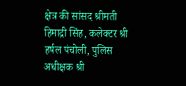क्षेत्र की सांसद श्रीमती हिमाद्री सिंह, कलेक्टर श्री हर्षल पंचोली, पुलिस अधीक्षक श्री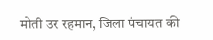मोती उर रहमान, जिला पंचायत की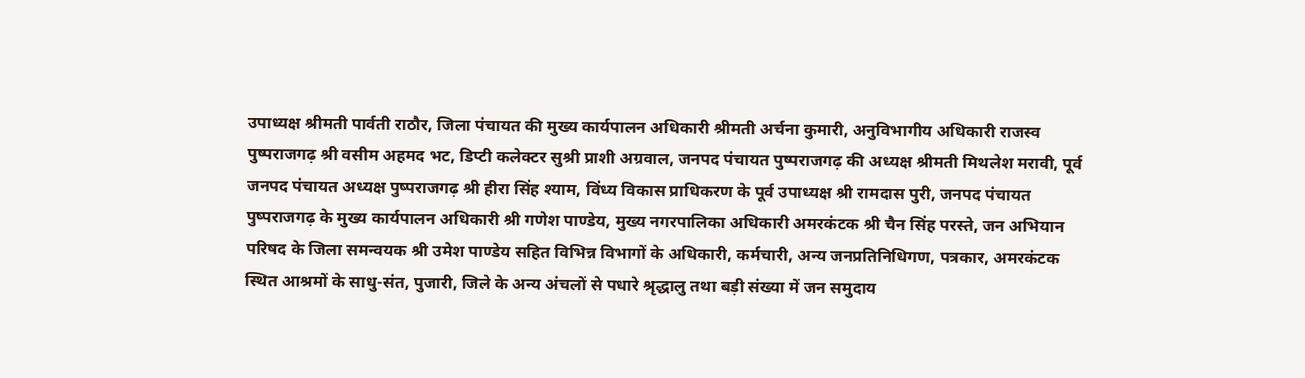उपाध्यक्ष श्रीमती पार्वती राठौर, जिला पंचायत की मुख्य कार्यपालन अधिकारी श्रीमती अर्चना कुमारी, अनुविभागीय अधिकारी राजस्व पुष्पराजगढ़ श्री वसीम अहमद भट, डिप्टी कलेक्टर सुश्री प्राशी अग्रवाल, जनपद पंचायत पुष्पराजगढ़ की अध्यक्ष श्रीमती मिथलेश मरावी, पूर्व जनपद पंचायत अध्यक्ष पुष्पराजगढ़ श्री हीरा सिंह श्याम, विंध्य विकास प्राधिकरण के पूर्व उपाध्यक्ष श्री रामदास पुरी, जनपद पंचायत पुष्पराजगढ़ के मुख्य कार्यपालन अधिकारी श्री गणेश पाण्डेय, मुख्य नगरपालिका अधिकारी अमरकंटक श्री चैन सिंह परस्ते, जन अभियान परिषद के जिला समन्वयक श्री उमेश पाण्डेय सहित विभिन्न विभागों के अधिकारी, कर्मचारी, अन्य जनप्रतिनिधिगण, पत्रकार, अमरकंटक स्थित आश्रमों के साधु-संत, पुजारी, जिले के अन्य अंचलों से पधारे श्रृद्धालु तथा बड़ी संख्या में जन समुदाय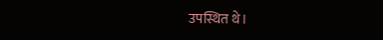उपस्थित थे।